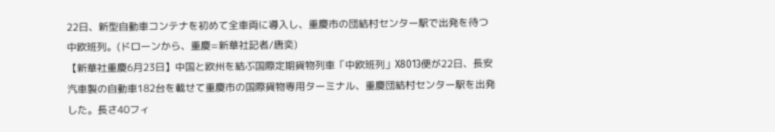22日、新型自動車コンテナを初めて全車両に導入し、重慶市の団結村センター駅で出発を待つ中欧班列。(ドローンから、重慶=新華社記者/唐奕)
【新華社重慶6月23日】中国と欧州を結ぶ国際定期貨物列車「中欧班列」X8013便が22日、長安汽車製の自動車182台を載せて重慶市の国際貨物専用ターミナル、重慶団結村センター駅を出発した。長さ40フィ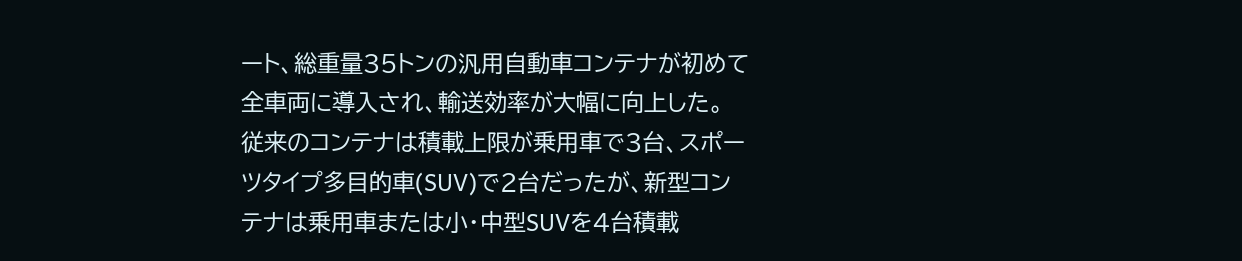ート、総重量35トンの汎用自動車コンテナが初めて全車両に導入され、輸送効率が大幅に向上した。
従来のコンテナは積載上限が乗用車で3台、スポーツタイプ多目的車(SUV)で2台だったが、新型コンテナは乗用車または小・中型SUVを4台積載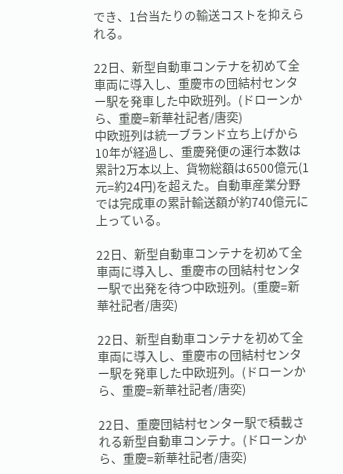でき、1台当たりの輸送コストを抑えられる。

22日、新型自動車コンテナを初めて全車両に導入し、重慶市の団結村センター駅を発車した中欧班列。(ドローンから、重慶=新華社記者/唐奕)
中欧班列は統一ブランド立ち上げから10年が経過し、重慶発便の運行本数は累計2万本以上、貨物総額は6500億元(1元=約24円)を超えた。自動車産業分野では完成車の累計輸送額が約740億元に上っている。

22日、新型自動車コンテナを初めて全車両に導入し、重慶市の団結村センター駅で出発を待つ中欧班列。(重慶=新華社記者/唐奕)

22日、新型自動車コンテナを初めて全車両に導入し、重慶市の団結村センター駅を発車した中欧班列。(ドローンから、重慶=新華社記者/唐奕)

22日、重慶団結村センター駅で積載される新型自動車コンテナ。(ドローンから、重慶=新華社記者/唐奕)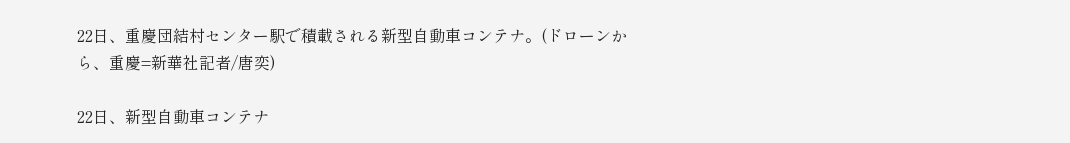22日、重慶団結村センター駅で積載される新型自動車コンテナ。(ドローンから、重慶=新華社記者/唐奕)

22日、新型自動車コンテナ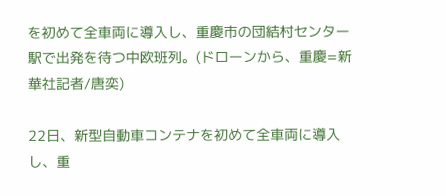を初めて全車両に導入し、重慶市の団結村センター駅で出発を待つ中欧班列。(ドローンから、重慶=新華社記者/唐奕)

22日、新型自動車コンテナを初めて全車両に導入し、重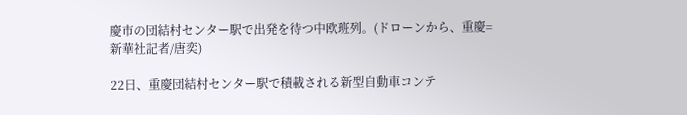慶市の団結村センター駅で出発を待つ中欧班列。(ドローンから、重慶=新華社記者/唐奕)

22日、重慶団結村センター駅で積載される新型自動車コンテ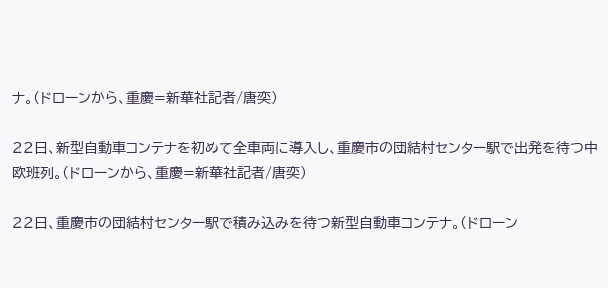ナ。(ドローンから、重慶=新華社記者/唐奕)

22日、新型自動車コンテナを初めて全車両に導入し、重慶市の団結村センター駅で出発を待つ中欧班列。(ドローンから、重慶=新華社記者/唐奕)

22日、重慶市の団結村センター駅で積み込みを待つ新型自動車コンテナ。(ドローン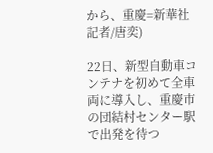から、重慶=新華社記者/唐奕)

22日、新型自動車コンテナを初めて全車両に導入し、重慶市の団結村センター駅で出発を待つ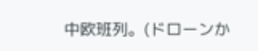中欧班列。(ドローンか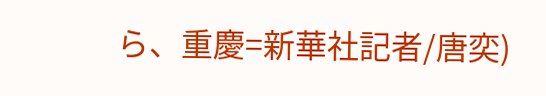ら、重慶=新華社記者/唐奕)